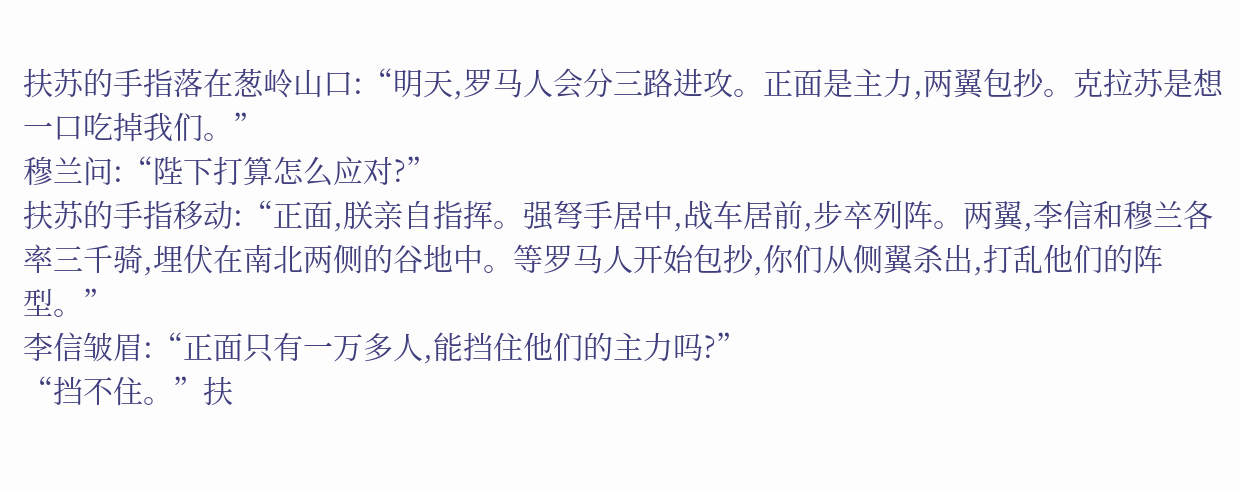扶苏的手指落在葱岭山口:“明天,罗马人会分三路进攻。正面是主力,两翼包抄。克拉苏是想一口吃掉我们。”
穆兰问:“陛下打算怎么应对?”
扶苏的手指移动:“正面,朕亲自指挥。强弩手居中,战车居前,步卒列阵。两翼,李信和穆兰各率三千骑,埋伏在南北两侧的谷地中。等罗马人开始包抄,你们从侧翼杀出,打乱他们的阵型。”
李信皱眉:“正面只有一万多人,能挡住他们的主力吗?”
“挡不住。”扶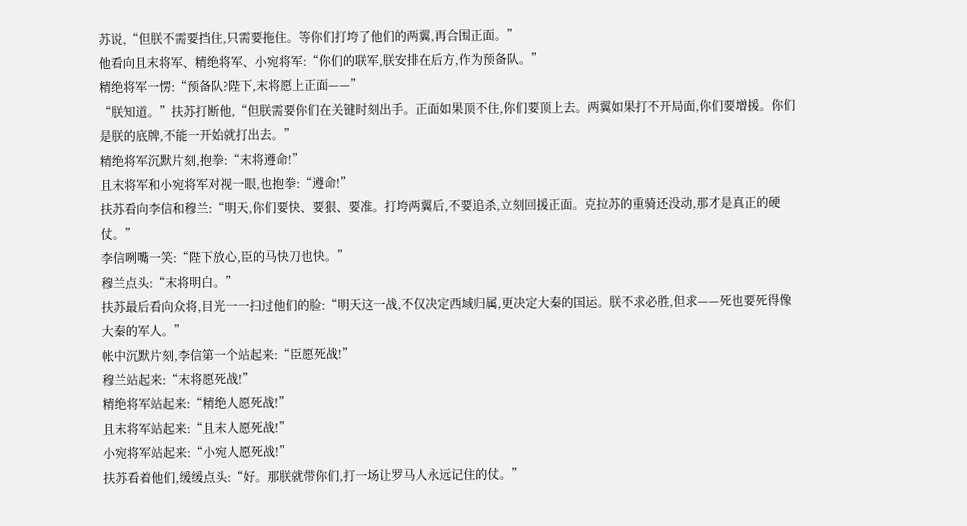苏说,“但朕不需要挡住,只需要拖住。等你们打垮了他们的两翼,再合围正面。”
他看向且末将军、精绝将军、小宛将军:“你们的联军,朕安排在后方,作为预备队。”
精绝将军一愣:“预备队?陛下,末将愿上正面——”
“朕知道。”扶苏打断他,“但朕需要你们在关键时刻出手。正面如果顶不住,你们要顶上去。两翼如果打不开局面,你们要增援。你们是朕的底牌,不能一开始就打出去。”
精绝将军沉默片刻,抱拳:“末将遵命!”
且末将军和小宛将军对视一眼,也抱拳:“遵命!”
扶苏看向李信和穆兰:“明天,你们要快、要狠、要准。打垮两翼后,不要追杀,立刻回援正面。克拉苏的重骑还没动,那才是真正的硬仗。”
李信咧嘴一笑:“陛下放心,臣的马快刀也快。”
穆兰点头:“末将明白。”
扶苏最后看向众将,目光一一扫过他们的脸:“明天这一战,不仅决定西域归属,更决定大秦的国运。朕不求必胜,但求——死也要死得像大秦的军人。”
帐中沉默片刻,李信第一个站起来:“臣愿死战!”
穆兰站起来:“末将愿死战!”
精绝将军站起来:“精绝人愿死战!”
且末将军站起来:“且末人愿死战!”
小宛将军站起来:“小宛人愿死战!”
扶苏看着他们,缓缓点头:“好。那朕就带你们,打一场让罗马人永远记住的仗。”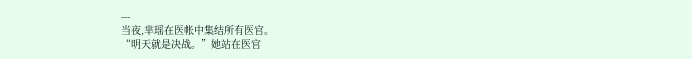---
当夜,芈瑶在医帐中集结所有医官。
“明天就是决战。”她站在医官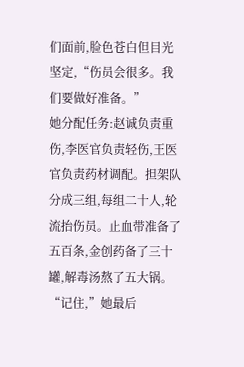们面前,脸色苍白但目光坚定,“伤员会很多。我们要做好准备。”
她分配任务:赵诚负责重伤,李医官负责轻伤,王医官负责药材调配。担架队分成三组,每组二十人,轮流抬伤员。止血带准备了五百条,金创药备了三十罐,解毒汤熬了五大锅。
“记住,”她最后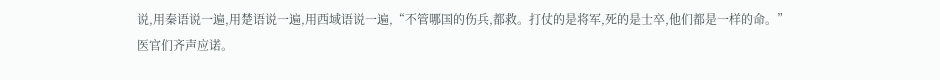说,用秦语说一遍,用楚语说一遍,用西域语说一遍,“不管哪国的伤兵,都救。打仗的是将军,死的是士卒,他们都是一样的命。”
医官们齐声应诺。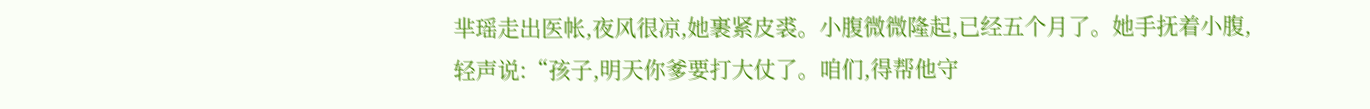芈瑶走出医帐,夜风很凉,她裹紧皮裘。小腹微微隆起,已经五个月了。她手抚着小腹,轻声说:“孩子,明天你爹要打大仗了。咱们,得帮他守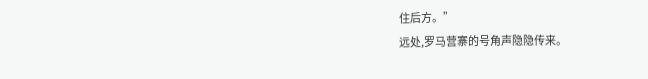住后方。”
远处,罗马营寨的号角声隐隐传来。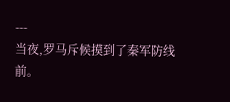---
当夜,罗马斥候摸到了秦军防线前。